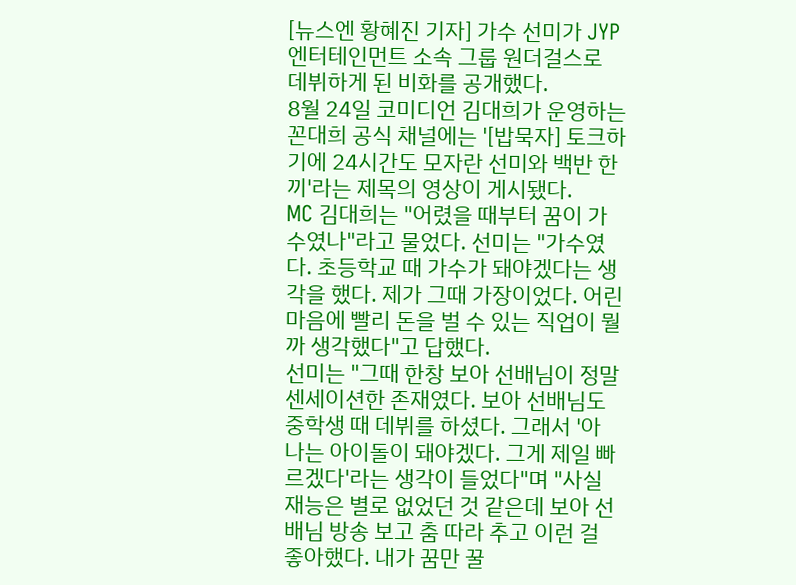[뉴스엔 황혜진 기자] 가수 선미가 JYP엔터테인먼트 소속 그룹 원더걸스로 데뷔하게 된 비화를 공개했다.
8월 24일 코미디언 김대희가 운영하는 꼰대희 공식 채널에는 '[밥묵자] 토크하기에 24시간도 모자란 선미와 백반 한 끼'라는 제목의 영상이 게시됐다.
MC 김대희는 "어렸을 때부터 꿈이 가수였나"라고 물었다. 선미는 "가수였다. 초등학교 때 가수가 돼야겠다는 생각을 했다. 제가 그때 가장이었다. 어린 마음에 빨리 돈을 벌 수 있는 직업이 뭘까 생각했다"고 답했다.
선미는 "그때 한창 보아 선배님이 정말 센세이션한 존재였다. 보아 선배님도 중학생 때 데뷔를 하셨다. 그래서 '아 나는 아이돌이 돼야겠다. 그게 제일 빠르겠다'라는 생각이 들었다"며 "사실 재능은 별로 없었던 것 같은데 보아 선배님 방송 보고 춤 따라 추고 이런 걸 좋아했다. 내가 꿈만 꿀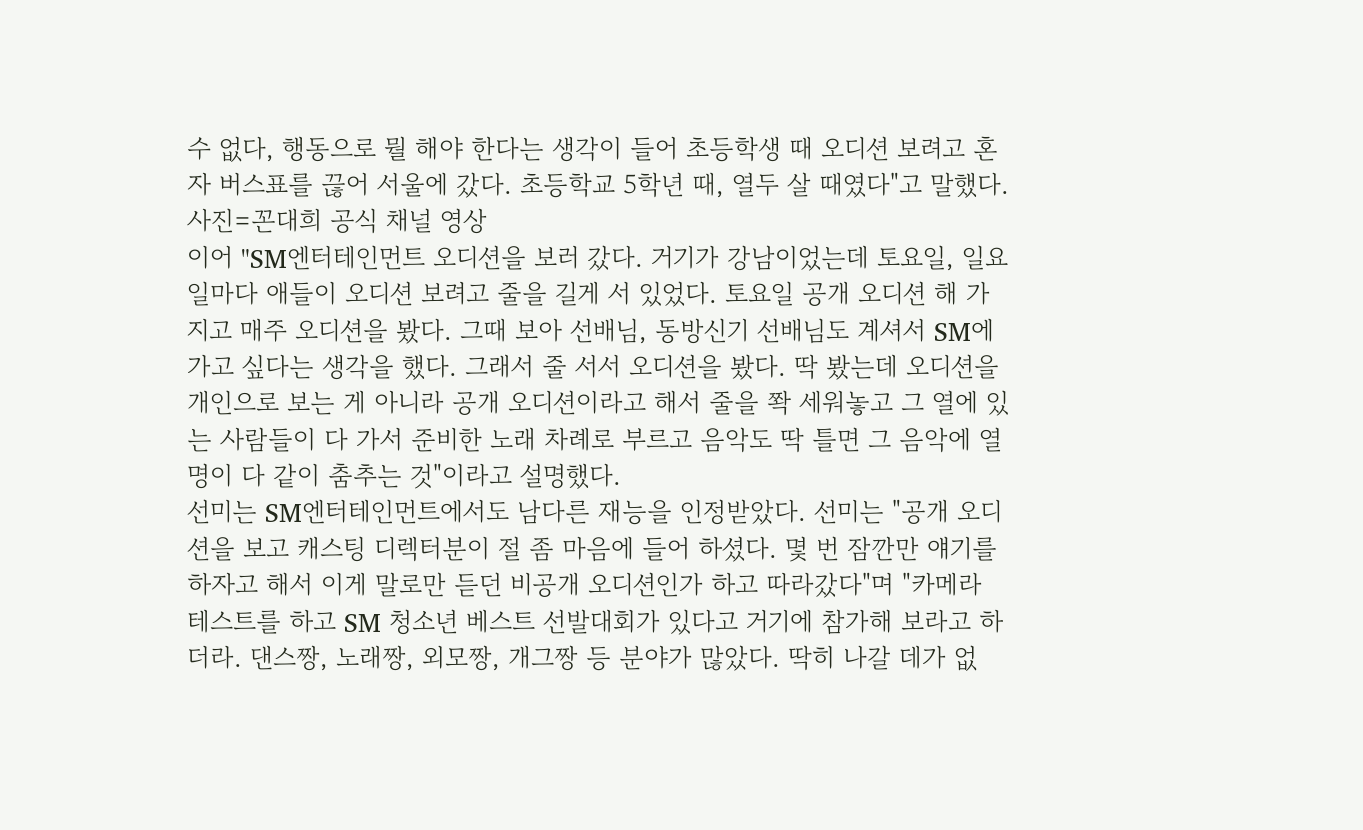수 없다, 행동으로 뭘 해야 한다는 생각이 들어 초등학생 때 오디션 보려고 혼자 버스표를 끊어 서울에 갔다. 초등학교 5학년 때, 열두 살 때였다"고 말했다.
사진=꼰대희 공식 채널 영상
이어 "SM엔터테인먼트 오디션을 보러 갔다. 거기가 강남이었는데 토요일, 일요일마다 애들이 오디션 보려고 줄을 길게 서 있었다. 토요일 공개 오디션 해 가지고 매주 오디션을 봤다. 그때 보아 선배님, 동방신기 선배님도 계셔서 SM에 가고 싶다는 생각을 했다. 그래서 줄 서서 오디션을 봤다. 딱 봤는데 오디션을 개인으로 보는 게 아니라 공개 오디션이라고 해서 줄을 쫙 세워놓고 그 열에 있는 사람들이 다 가서 준비한 노래 차례로 부르고 음악도 딱 틀면 그 음악에 열 명이 다 같이 춤추는 것"이라고 설명했다.
선미는 SM엔터테인먼트에서도 남다른 재능을 인정받았다. 선미는 "공개 오디션을 보고 캐스팅 디렉터분이 절 좀 마음에 들어 하셨다. 몇 번 잠깐만 얘기를 하자고 해서 이게 말로만 듣던 비공개 오디션인가 하고 따라갔다"며 "카메라 테스트를 하고 SM 청소년 베스트 선발대회가 있다고 거기에 참가해 보라고 하더라. 댄스짱, 노래짱, 외모짱, 개그짱 등 분야가 많았다. 딱히 나갈 데가 없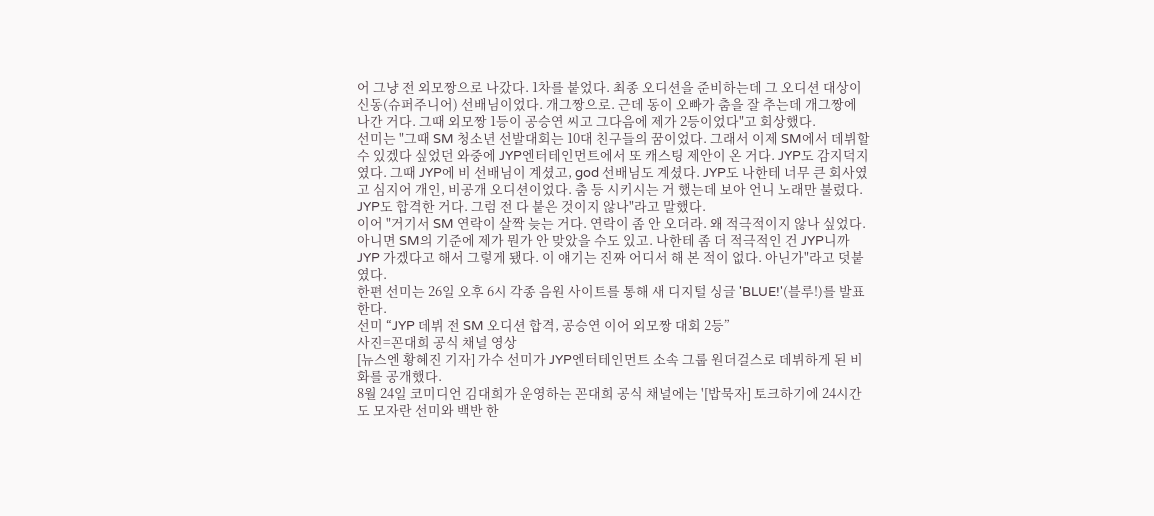어 그냥 전 외모짱으로 나갔다. 1차를 붙었다. 최종 오디션을 준비하는데 그 오디션 대상이 신동(슈퍼주니어) 선배님이었다. 개그짱으로. 근데 동이 오빠가 춤을 잘 추는데 개그짱에 나간 거다. 그때 외모짱 1등이 공승연 씨고 그다음에 제가 2등이었다"고 회상했다.
선미는 "그때 SM 청소년 선발대회는 10대 친구들의 꿈이었다. 그래서 이제 SM에서 데뷔할 수 있겠다 싶었던 와중에 JYP엔터테인먼트에서 또 캐스팅 제안이 온 거다. JYP도 감지덕지였다. 그때 JYP에 비 선배님이 계셨고, god 선배님도 계셨다. JYP도 나한테 너무 큰 회사였고 심지어 개인, 비공개 오디션이었다. 춤 등 시키시는 거 했는데 보아 언니 노래만 불렀다. JYP도 합격한 거다. 그럼 전 다 붙은 것이지 않나"라고 말했다.
이어 "거기서 SM 연락이 살짝 늦는 거다. 연락이 좀 안 오더라. 왜 적극적이지 않나 싶었다. 아니면 SM의 기준에 제가 뭔가 안 맞았을 수도 있고. 나한테 좀 더 적극적인 건 JYP니까 JYP 가겠다고 해서 그렇게 됐다. 이 얘기는 진짜 어디서 해 본 적이 없다. 아닌가"라고 덧붙였다.
한편 선미는 26일 오후 6시 각종 음원 사이트를 통해 새 디지털 싱글 'BLUE!'(블루!)를 발표한다.
선미 “JYP 데뷔 전 SM 오디션 합격, 공승연 이어 외모짱 대회 2등”
사진=꼰대희 공식 채널 영상
[뉴스엔 황혜진 기자] 가수 선미가 JYP엔터테인먼트 소속 그룹 원더걸스로 데뷔하게 된 비화를 공개했다.
8월 24일 코미디언 김대희가 운영하는 꼰대희 공식 채널에는 '[밥묵자] 토크하기에 24시간도 모자란 선미와 백반 한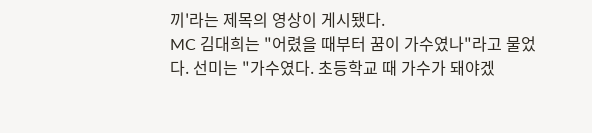끼'라는 제목의 영상이 게시됐다.
MC 김대희는 "어렸을 때부터 꿈이 가수였나"라고 물었다. 선미는 "가수였다. 초등학교 때 가수가 돼야겠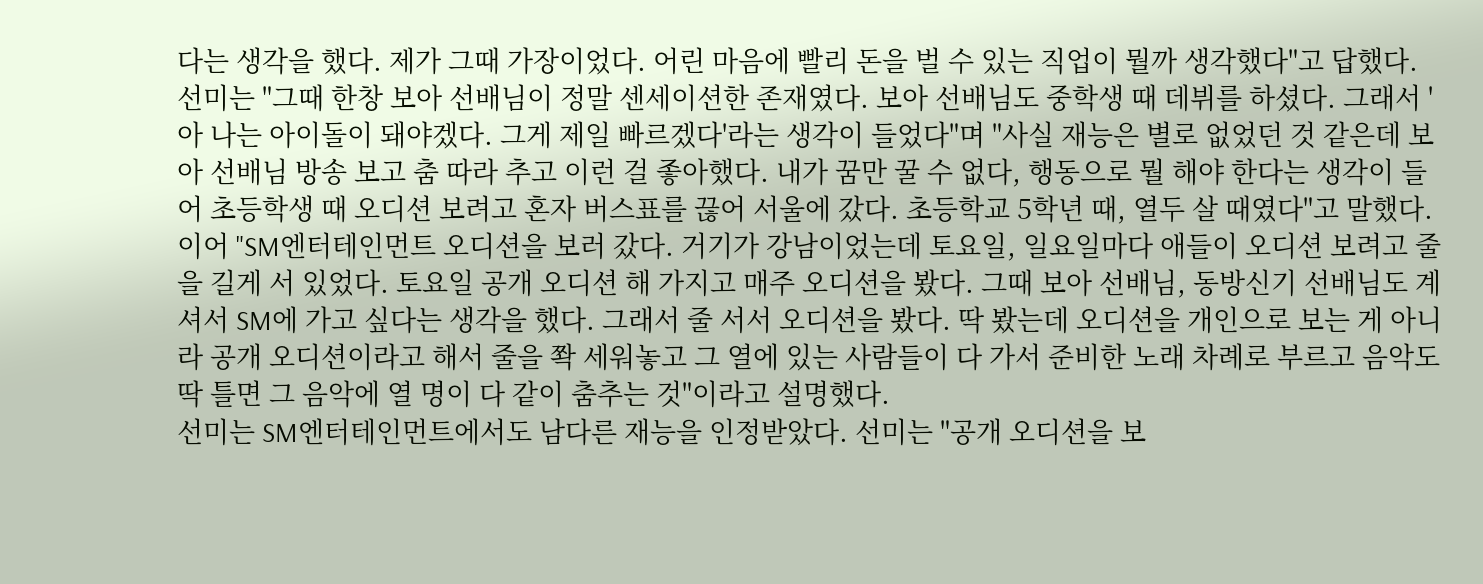다는 생각을 했다. 제가 그때 가장이었다. 어린 마음에 빨리 돈을 벌 수 있는 직업이 뭘까 생각했다"고 답했다.
선미는 "그때 한창 보아 선배님이 정말 센세이션한 존재였다. 보아 선배님도 중학생 때 데뷔를 하셨다. 그래서 '아 나는 아이돌이 돼야겠다. 그게 제일 빠르겠다'라는 생각이 들었다"며 "사실 재능은 별로 없었던 것 같은데 보아 선배님 방송 보고 춤 따라 추고 이런 걸 좋아했다. 내가 꿈만 꿀 수 없다, 행동으로 뭘 해야 한다는 생각이 들어 초등학생 때 오디션 보려고 혼자 버스표를 끊어 서울에 갔다. 초등학교 5학년 때, 열두 살 때였다"고 말했다.
이어 "SM엔터테인먼트 오디션을 보러 갔다. 거기가 강남이었는데 토요일, 일요일마다 애들이 오디션 보려고 줄을 길게 서 있었다. 토요일 공개 오디션 해 가지고 매주 오디션을 봤다. 그때 보아 선배님, 동방신기 선배님도 계셔서 SM에 가고 싶다는 생각을 했다. 그래서 줄 서서 오디션을 봤다. 딱 봤는데 오디션을 개인으로 보는 게 아니라 공개 오디션이라고 해서 줄을 쫙 세워놓고 그 열에 있는 사람들이 다 가서 준비한 노래 차례로 부르고 음악도 딱 틀면 그 음악에 열 명이 다 같이 춤추는 것"이라고 설명했다.
선미는 SM엔터테인먼트에서도 남다른 재능을 인정받았다. 선미는 "공개 오디션을 보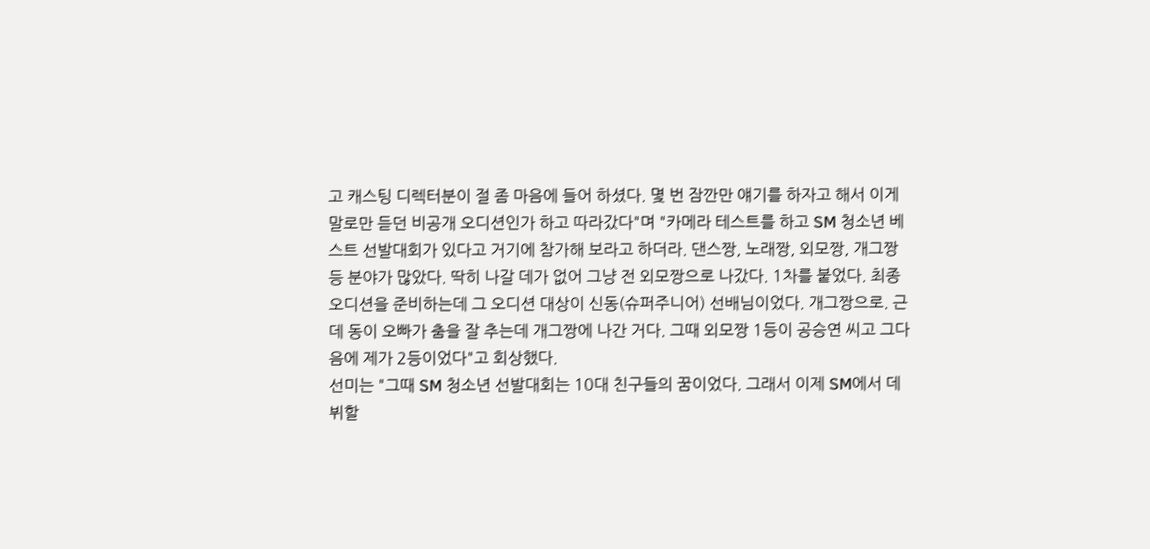고 캐스팅 디렉터분이 절 좀 마음에 들어 하셨다. 몇 번 잠깐만 얘기를 하자고 해서 이게 말로만 듣던 비공개 오디션인가 하고 따라갔다"며 "카메라 테스트를 하고 SM 청소년 베스트 선발대회가 있다고 거기에 참가해 보라고 하더라. 댄스짱, 노래짱, 외모짱, 개그짱 등 분야가 많았다. 딱히 나갈 데가 없어 그냥 전 외모짱으로 나갔다. 1차를 붙었다. 최종 오디션을 준비하는데 그 오디션 대상이 신동(슈퍼주니어) 선배님이었다. 개그짱으로. 근데 동이 오빠가 춤을 잘 추는데 개그짱에 나간 거다. 그때 외모짱 1등이 공승연 씨고 그다음에 제가 2등이었다"고 회상했다.
선미는 "그때 SM 청소년 선발대회는 10대 친구들의 꿈이었다. 그래서 이제 SM에서 데뷔할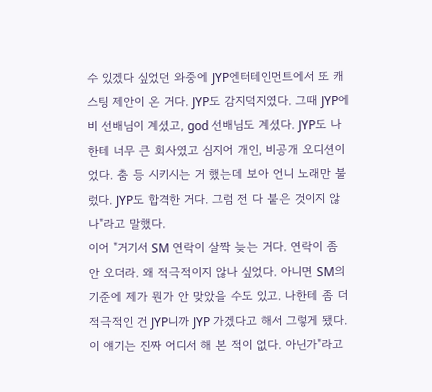수 있겠다 싶었던 와중에 JYP엔터테인먼트에서 또 캐스팅 제안이 온 거다. JYP도 감지덕지였다. 그때 JYP에 비 선배님이 계셨고, god 선배님도 계셨다. JYP도 나한테 너무 큰 회사였고 심지어 개인, 비공개 오디션이었다. 춤 등 시키시는 거 했는데 보아 언니 노래만 불렀다. JYP도 합격한 거다. 그럼 전 다 붙은 것이지 않나"라고 말했다.
이어 "거기서 SM 연락이 살짝 늦는 거다. 연락이 좀 안 오더라. 왜 적극적이지 않나 싶었다. 아니면 SM의 기준에 제가 뭔가 안 맞았을 수도 있고. 나한테 좀 더 적극적인 건 JYP니까 JYP 가겠다고 해서 그렇게 됐다. 이 얘기는 진짜 어디서 해 본 적이 없다. 아닌가"라고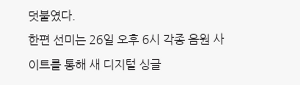덧붙였다.
한편 선미는 26일 오후 6시 각종 음원 사이트를 통해 새 디지털 싱글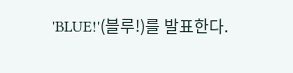'BLUE!'(블루!)를 발표한다.